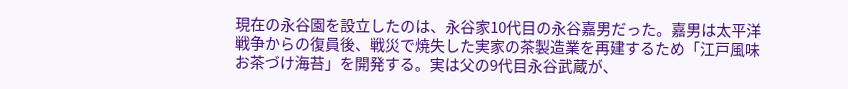現在の永谷園を設立したのは、永谷家10代目の永谷嘉男だった。嘉男は太平洋戦争からの復員後、戦災で焼失した実家の茶製造業を再建するため「江戸風味お茶づけ海苔」を開発する。実は父の9代目永谷武蔵が、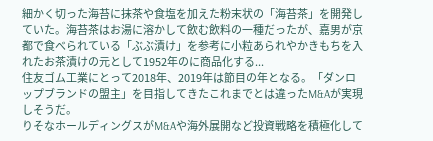細かく切った海苔に抹茶や食塩を加えた粉末状の「海苔茶」を開発していた。海苔茶はお湯に溶かして飲む飲料の一種だったが、嘉男が京都で食べられている「ぶぶ漬け」を参考に小粒あられやかきもちを入れたお茶漬けの元として1952年のに商品化する...
住友ゴム工業にとって2018年、2019年は節目の年となる。「ダンロップブランドの盟主」を目指してきたこれまでとは違ったM&Aが実現しそうだ。
りそなホールディングスがM&Aや海外展開など投資戦略を積極化して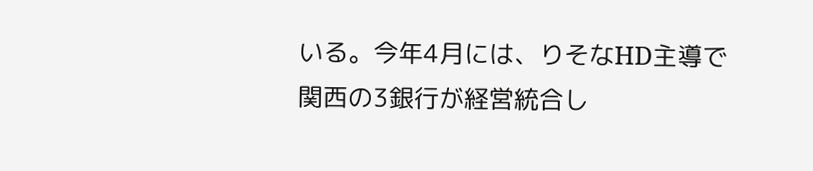いる。今年4月には、りそなHD主導で関西の3銀行が経営統合し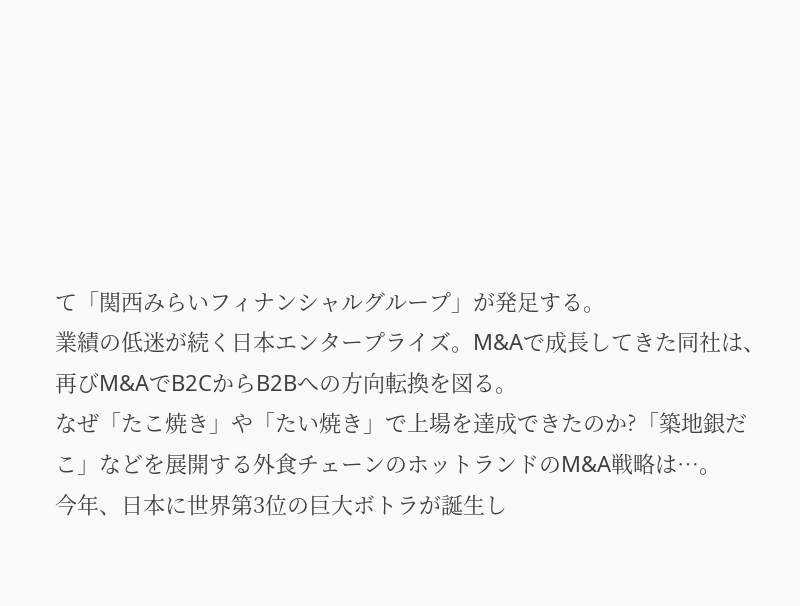て「関西みらいフィナンシャルグループ」が発足する。
業績の低迷が続く日本エンタープライズ。M&Aで成長してきた同社は、再びM&AでB2CからB2Bへの方向転換を図る。
なぜ「たこ焼き」や「たい焼き」で上場を達成できたのか?「築地銀だこ」などを展開する外食チェーンのホットランドのM&A戦略は…。
今年、日本に世界第3位の巨大ボトラが誕生し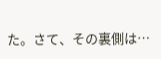た。さて、その裏側は…